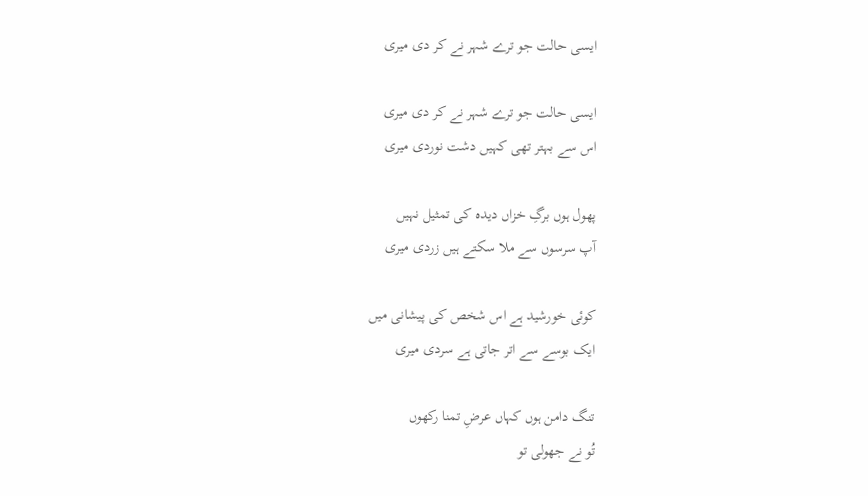ایسی حالت جو ترے شہر نے کر دی میری

ایسی حالت جو ترے شہر نے کر دی میری
اس سے بہتر تھی کہیں دشت نوردی میری

پھول ہوں برگِ خزاں دیدہ کی تمثیل نہیں
آپ سرسوں سے ملا سکتے ہیں زردی میری

کوئی خورشید ہے اس شخص کی پیشانی میں
ایک بوسے سے اتر جاتی ہے سردی میری

تنگ دامن ہوں کہاں عرضِ تمنا رکھوں
تُو نے جھولی تو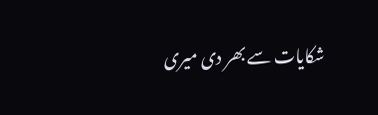شکایات سے بھر دی میری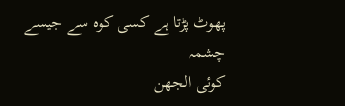پھوٹ پڑتا ہے کسی کوہ سے جیسے چشمہ
کوئی الجھن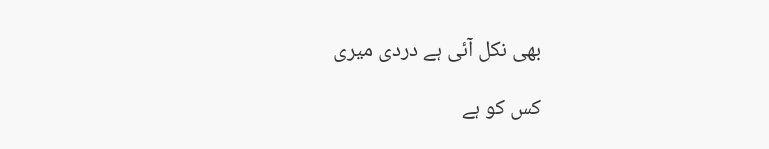بھی نکل آئی ہے دردی میری

کس کو ہے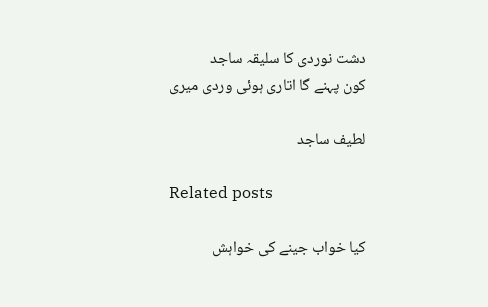دشت نوردی کا سلیقہ ساجد
کون پہنے گا اتاری ہوئی وردی میری

لطیف ساجد

Related posts

کیا خواب جینے کی خواہش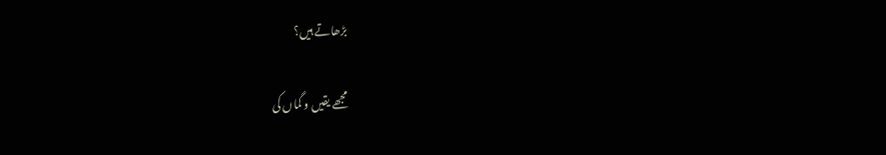بڑھاتے ہیں؟

مجھے یقیں و گماں کی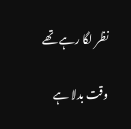نظر لگا رہے تھے

وقت بدلا ہے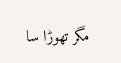مگر تھوڑا سا